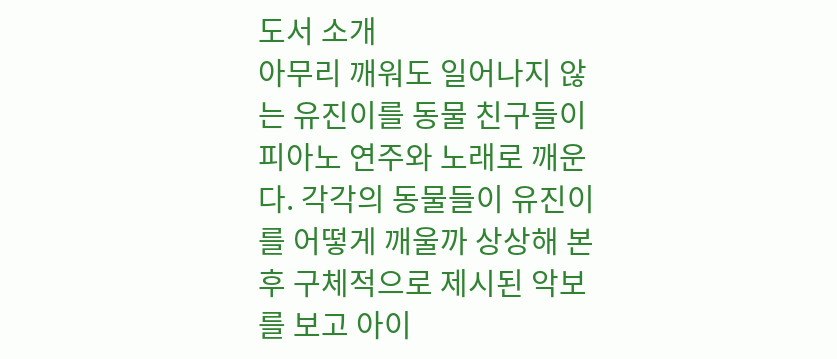도서 소개
아무리 깨워도 일어나지 않는 유진이를 동물 친구들이 피아노 연주와 노래로 깨운다. 각각의 동물들이 유진이를 어떻게 깨울까 상상해 본 후 구체적으로 제시된 악보를 보고 아이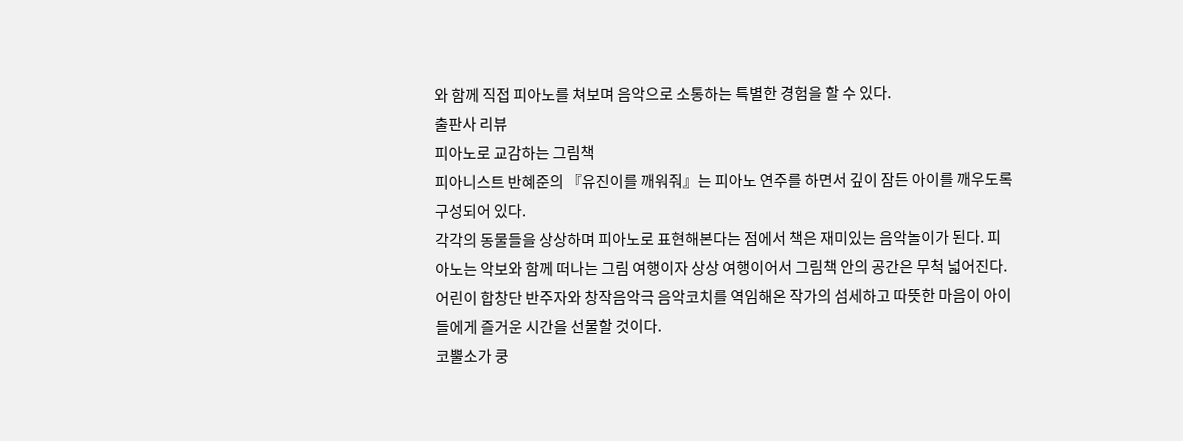와 함께 직접 피아노를 쳐보며 음악으로 소통하는 특별한 경험을 할 수 있다.
출판사 리뷰
피아노로 교감하는 그림책
피아니스트 반혜준의 『유진이를 깨워줘』는 피아노 연주를 하면서 깊이 잠든 아이를 깨우도록 구성되어 있다.
각각의 동물들을 상상하며 피아노로 표현해본다는 점에서 책은 재미있는 음악놀이가 된다. 피아노는 악보와 함께 떠나는 그림 여행이자 상상 여행이어서 그림책 안의 공간은 무척 넓어진다. 어린이 합창단 반주자와 창작음악극 음악코치를 역임해온 작가의 섬세하고 따뜻한 마음이 아이들에게 즐거운 시간을 선물할 것이다.
코뿔소가 쿵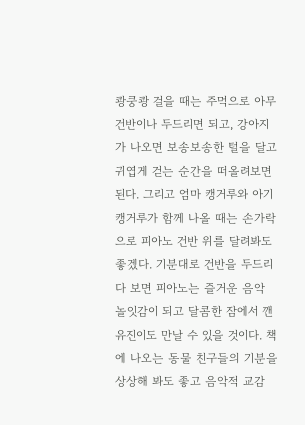쾅쿵쾅 걸을 때는 주먹으로 아무 건반이나 두드리면 되고, 강아지가 나오면 보송보송한 털을 달고 귀엽게 걷는 순간을 떠올려보면 된다. 그리고 엄마 캥거루와 아기 캥거루가 함께 나올 때는 손가락으로 피아노 건반 위를 달려봐도 좋겠다. 기분대로 건반을 두드리다 보면 피아노는 즐거운 음악 놀잇감이 되고 달콤한 잠에서 깬 유진이도 만날 수 있을 것이다. 책에 나오는 동물 친구들의 기분을 상상해 봐도 좋고 음악적 교감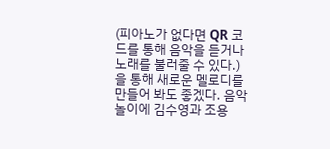(피아노가 없다면 QR 코드를 통해 음악을 듣거나 노래를 불러줄 수 있다.)을 통해 새로운 멜로디를 만들어 봐도 좋겠다. 음악놀이에 김수영과 조용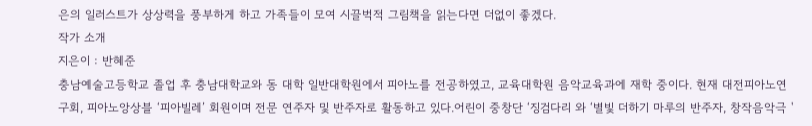은의 일러스트가 상상력을 풍부하게 하고 가족들이 모여 시끌벅적 그림책을 읽는다면 더없이 좋겠다.
작가 소개
지은이 : 반혜준
충남예술고등학교 졸업 후 충남대학교와 동 대학 일반대학원에서 피아노를 전공하였고, 교육대학원 음악교육과에 재학 중이다. 현재 대전피아노연구회, 피아노앙상블 ‘피아빌레’ 회원이며 전문 연주자 및 반주자로 활동하고 있다.어린이 중창단 ‘징검다리 와 ‘별빛 더하기 마루의 반주자, 창작음악극 '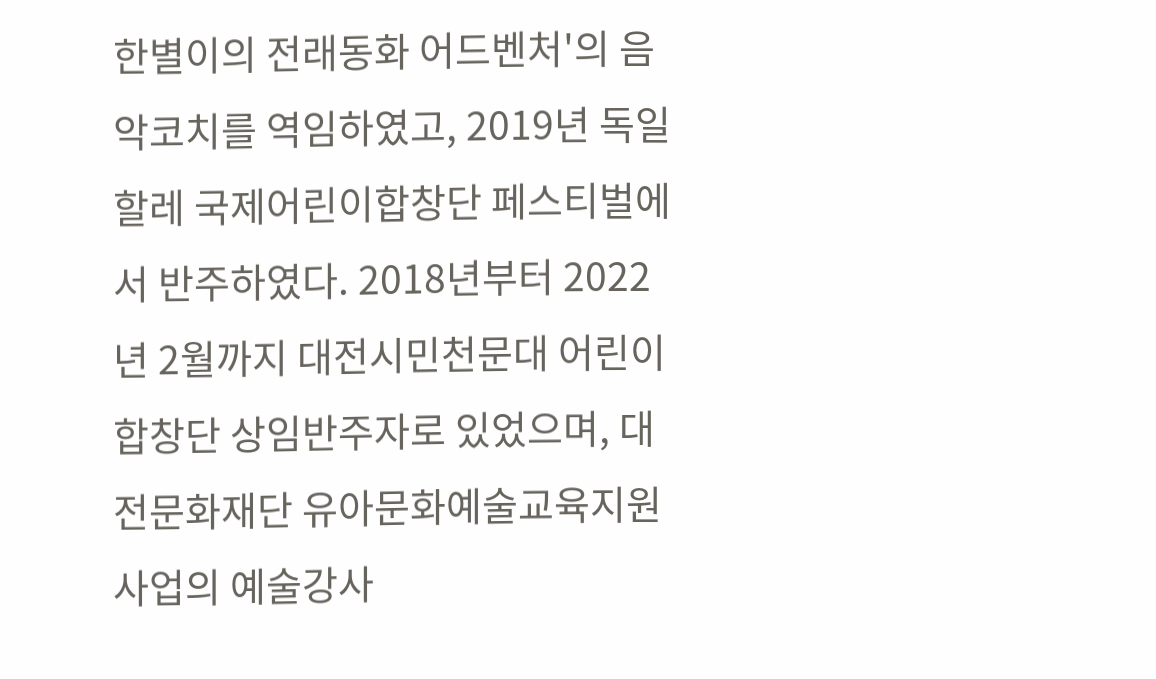한별이의 전래동화 어드벤처'의 음악코치를 역임하였고, 2019년 독일 할레 국제어린이합창단 페스티벌에서 반주하였다. 2018년부터 2022년 2월까지 대전시민천문대 어린이합창단 상임반주자로 있었으며, 대전문화재단 유아문화예술교육지원사업의 예술강사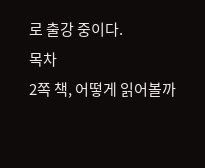로 출강 중이다.
목차
2쪽 책, 어떻게 읽어볼까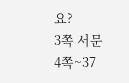요?
3쪽 서문
4쪽~37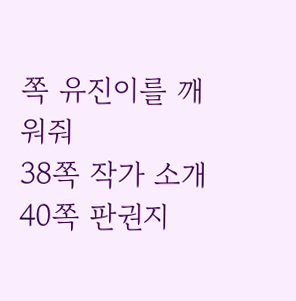쪽 유진이를 깨워줘
38쪽 작가 소개
40쪽 판권지